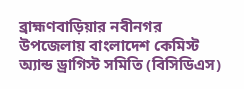ব্রাহ্মণবাড়িয়ার নবীনগর উপজেলায় বাংলাদেশ কেমিস্ট অ্যান্ড ড্রাগিস্ট সমিতি (বিসিডিএস)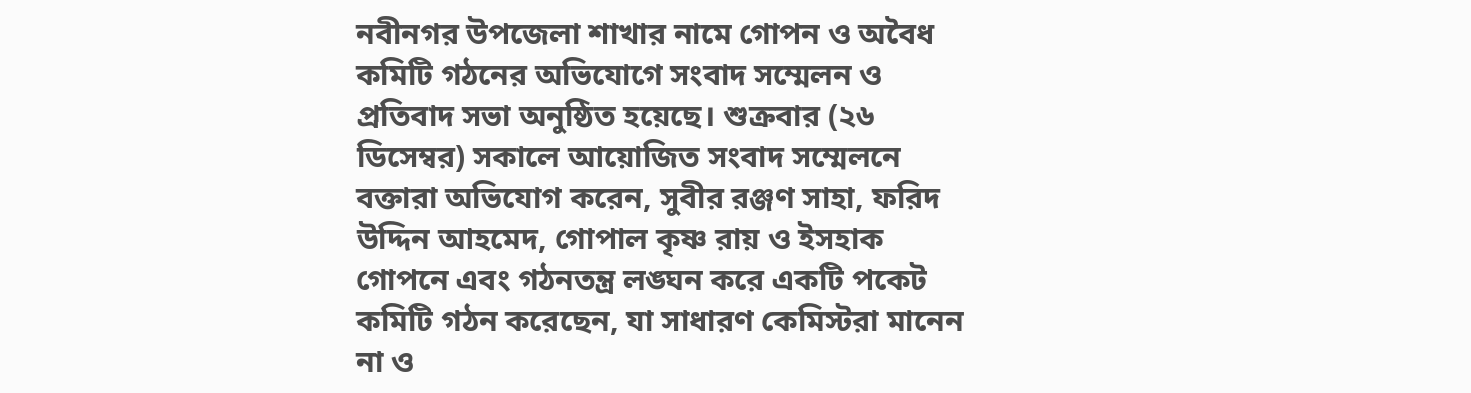নবীনগর উপজেলা শাখার নামে গোপন ও অবৈধ কমিটি গঠনের অভিযোগে সংবাদ সম্মেলন ও প্রতিবাদ সভা অনুষ্ঠিত হয়েছে। শুক্রবার (২৬ ডিসেম্বর) সকালে আয়োজিত সংবাদ সম্মেলনে বক্তারা অভিযোগ করেন, সুবীর রঞ্জণ সাহা, ফরিদ উদ্দিন আহমেদ, গোপাল কৃষ্ণ রায় ও ইসহাক গোপনে এবং গঠনতন্ত্র লঙ্ঘন করে একটি পকেট কমিটি গঠন করেছেন, যা সাধারণ কেমিস্টরা মানেন না ও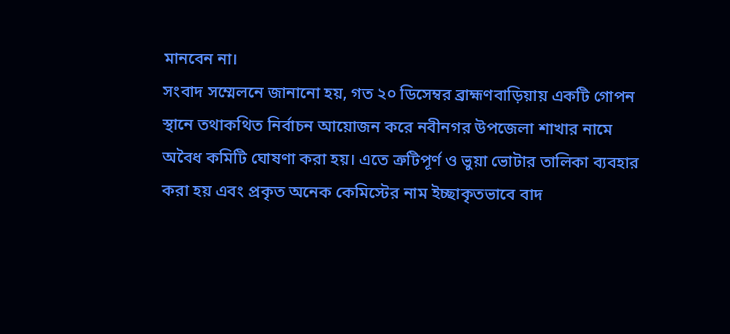মানবেন না।
সংবাদ সম্মেলনে জানানো হয়, গত ২০ ডিসেম্বর ব্রাহ্মণবাড়িয়ায় একটি গোপন স্থানে তথাকথিত নির্বাচন আয়োজন করে নবীনগর উপজেলা শাখার নামে অবৈধ কমিটি ঘোষণা করা হয়। এতে ত্রুটিপূর্ণ ও ভুয়া ভোটার তালিকা ব্যবহার করা হয় এবং প্রকৃত অনেক কেমিস্টের নাম ইচ্ছাকৃতভাবে বাদ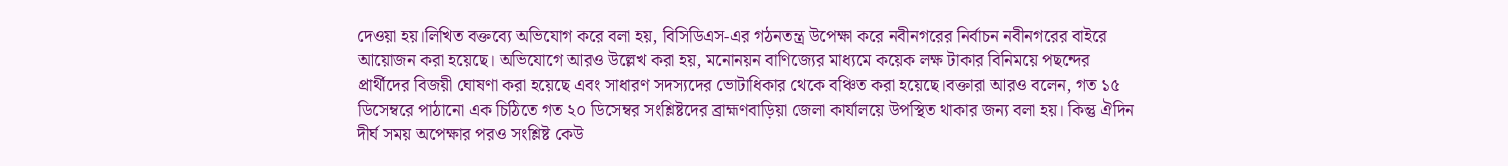দেওয়া হয়।লিখিত বক্তব্যে অভিযোগ করে বলা হয়, বিসিডিএস-এর গঠনতন্ত্র উপেক্ষা করে নবীনগরের নির্বাচন নবীনগরের বাইরে আয়োজন করা হয়েছে। অভিযোগে আরও উল্লেখ করা হয়, মনোনয়ন বাণিজ্যের মাধ্যমে কয়েক লক্ষ টাকার বিনিময়ে পছন্দের প্রার্থীদের বিজয়ী ঘোষণা করা হয়েছে এবং সাধারণ সদস্যদের ভোটাধিকার থেকে বঞ্চিত করা হয়েছে।বক্তারা আরও বলেন, গত ১৫ ডিসেম্বরে পাঠানো এক চিঠিতে গত ২০ ডিসেম্বর সংশ্লিষ্টদের ব্রাহ্মণবাড়িয়া জেলা কার্যালয়ে উপস্থিত থাকার জন্য বলা হয়। কিন্তু ঐদিন দীর্ঘ সময় অপেক্ষার পরও সংশ্লিষ্ট কেউ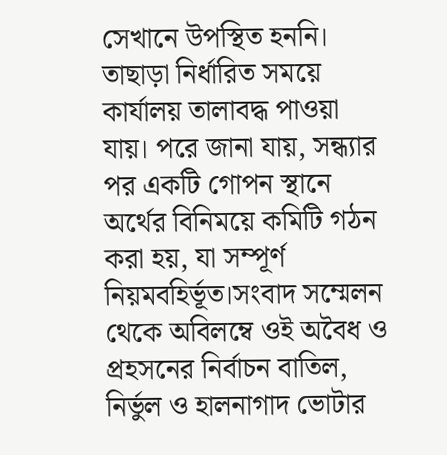সেখানে উপস্থিত হননি। তাছাড়া নির্ধারিত সময়ে কার্যালয় তালাবদ্ধ পাওয়া যায়। পরে জানা যায়, সন্ধ্যার পর একটি গোপন স্থানে অর্থের বিনিময়ে কমিটি গঠন করা হয়, যা সম্পূর্ণ নিয়মবহির্ভূত।সংবাদ সম্মেলন থেকে অবিলম্বে ওই অবৈধ ও প্রহসনের নির্বাচন বাতিল, নির্ভুল ও হালনাগাদ ভোটার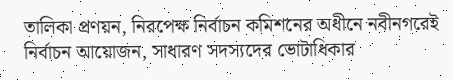তালিকা প্রণয়ন, নিরপেক্ষ নির্বাচন কমিশনের অধীনে নবীনগরেই নির্বাচন আয়োজন, সাধারণ সদস্যদের ভোটাধিকার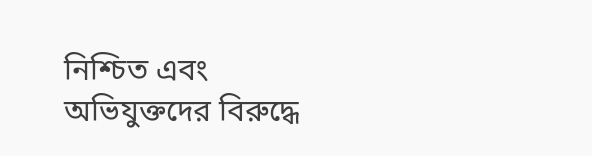নিশ্চিত এবং অভিযুক্তদের বিরুদ্ধে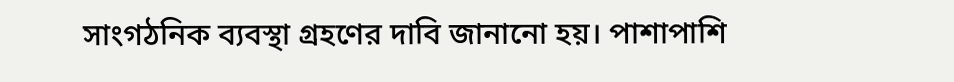সাংগঠনিক ব্যবস্থা গ্রহণের দাবি জানানো হয়। পাশাপাশি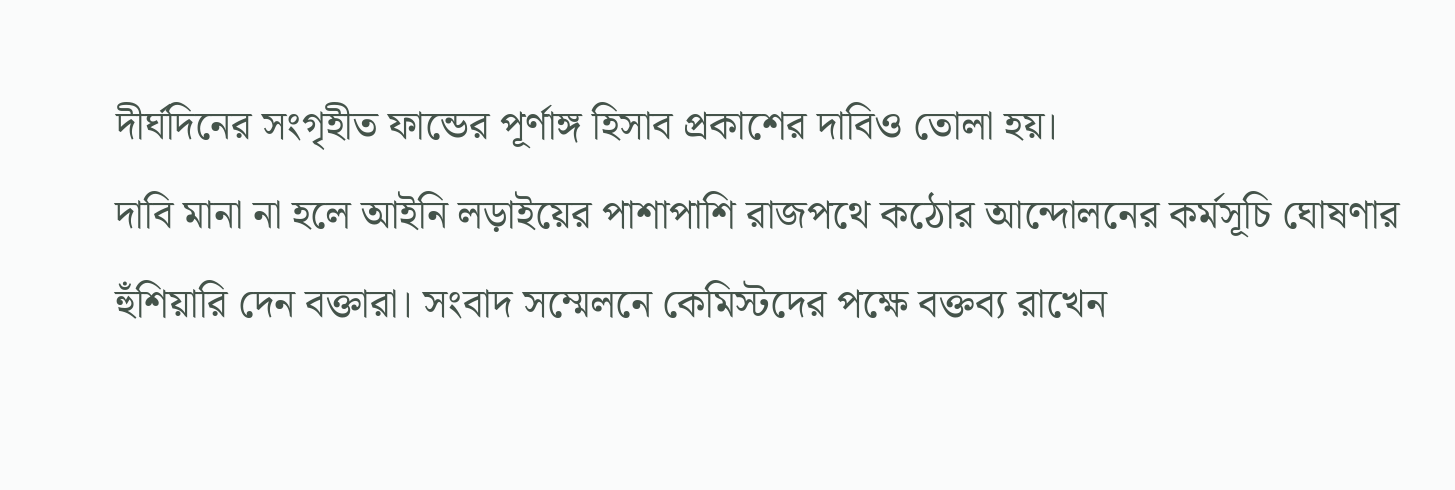দীর্ঘদিনের সংগৃহীত ফান্ডের পূর্ণাঙ্গ হিসাব প্রকাশের দাবিও তোলা হয়।
দাবি মানা না হলে আইনি লড়াইয়ের পাশাপাশি রাজপথে কঠোর আন্দোলনের কর্মসূচি ঘোষণার হুঁশিয়ারি দেন বক্তারা। সংবাদ সম্মেলনে কেমিস্টদের পক্ষে বক্তব্য রাখেন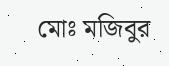মোঃ মজিবুর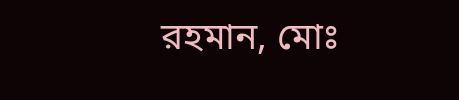রহমান, মোঃ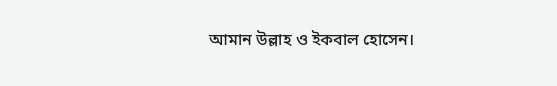আমান উল্লাহ ও ইকবাল হোসেন।